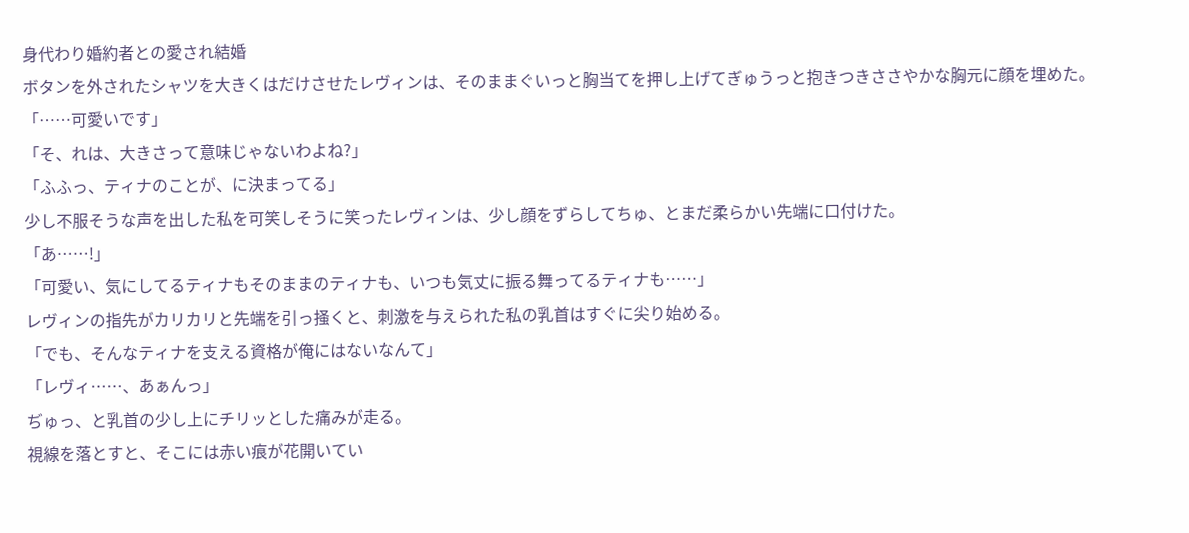身代わり婚約者との愛され結婚
ボタンを外されたシャツを大きくはだけさせたレヴィンは、そのままぐいっと胸当てを押し上げてぎゅうっと抱きつきささやかな胸元に顔を埋めた。
「……可愛いです」
「そ、れは、大きさって意味じゃないわよね?」
「ふふっ、ティナのことが、に決まってる」
少し不服そうな声を出した私を可笑しそうに笑ったレヴィンは、少し顔をずらしてちゅ、とまだ柔らかい先端に口付けた。
「あ……!」
「可愛い、気にしてるティナもそのままのティナも、いつも気丈に振る舞ってるティナも……」
レヴィンの指先がカリカリと先端を引っ掻くと、刺激を与えられた私の乳首はすぐに尖り始める。
「でも、そんなティナを支える資格が俺にはないなんて」
「レヴィ……、あぁんっ」
ぢゅっ、と乳首の少し上にチリッとした痛みが走る。
視線を落とすと、そこには赤い痕が花開いてい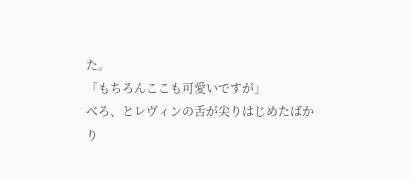た。
「もちろんここも可愛いですが」
べろ、とレヴィンの舌が尖りはじめたばかり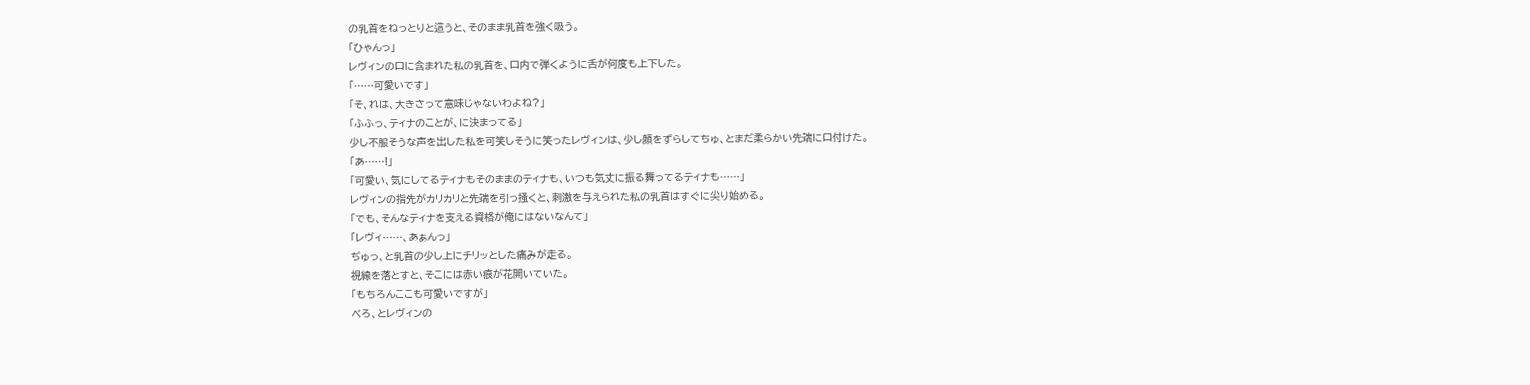の乳首をねっとりと這うと、そのまま乳首を強く吸う。
「ひゃんっ」
レヴィンの口に含まれた私の乳首を、口内で弾くように舌が何度も上下した。
「……可愛いです」
「そ、れは、大きさって意味じゃないわよね?」
「ふふっ、ティナのことが、に決まってる」
少し不服そうな声を出した私を可笑しそうに笑ったレヴィンは、少し顔をずらしてちゅ、とまだ柔らかい先端に口付けた。
「あ……!」
「可愛い、気にしてるティナもそのままのティナも、いつも気丈に振る舞ってるティナも……」
レヴィンの指先がカリカリと先端を引っ掻くと、刺激を与えられた私の乳首はすぐに尖り始める。
「でも、そんなティナを支える資格が俺にはないなんて」
「レヴィ……、あぁんっ」
ぢゅっ、と乳首の少し上にチリッとした痛みが走る。
視線を落とすと、そこには赤い痕が花開いていた。
「もちろんここも可愛いですが」
べろ、とレヴィンの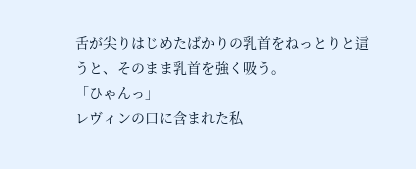舌が尖りはじめたばかりの乳首をねっとりと這うと、そのまま乳首を強く吸う。
「ひゃんっ」
レヴィンの口に含まれた私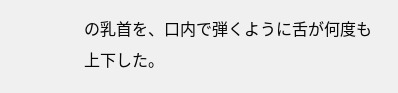の乳首を、口内で弾くように舌が何度も上下した。